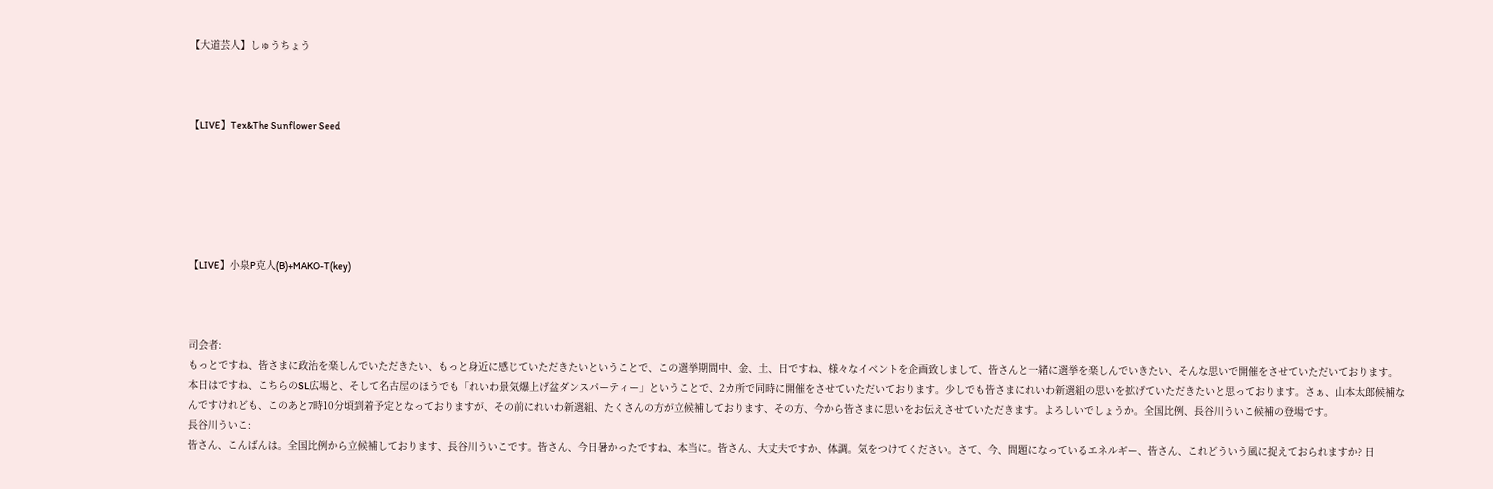【大道芸人】しゅうちょう



【LIVE】Tex&The Sunflower Seed






【LIVE】小泉P克人(B)+MAKO-T(key)



司会者:
もっとですね、皆さまに政治を楽しんでいただきたい、もっと身近に感じていただきたいということで、この選挙期間中、金、土、日ですね、様々なイベントを企画致しまして、皆さんと一緒に選挙を楽しんでいきたい、そんな思いで開催をさせていただいております。本日はですね、こちらのSL広場と、そして名古屋のほうでも「れいわ景気爆上げ盆ダンスパーティー」ということで、2カ所で同時に開催をさせていただいております。少しでも皆さまにれいわ新選組の思いを拡げていただきたいと思っております。さぁ、山本太郎候補なんですけれども、このあと7時10分頃到着予定となっておりますが、その前にれいわ新選組、たくさんの方が立候補しております、その方、今から皆さまに思いをお伝えさせていただきます。よろしいでしょうか。全国比例、長谷川ういこ候補の登場です。
長谷川ういこ:
皆さん、こんばんは。全国比例から立候補しております、長谷川ういこです。皆さん、今日暑かったですね、本当に。皆さん、大丈夫ですか、体調。気をつけてください。さて、今、問題になっているエネルギー、皆さん、これどういう風に捉えておられますか? 日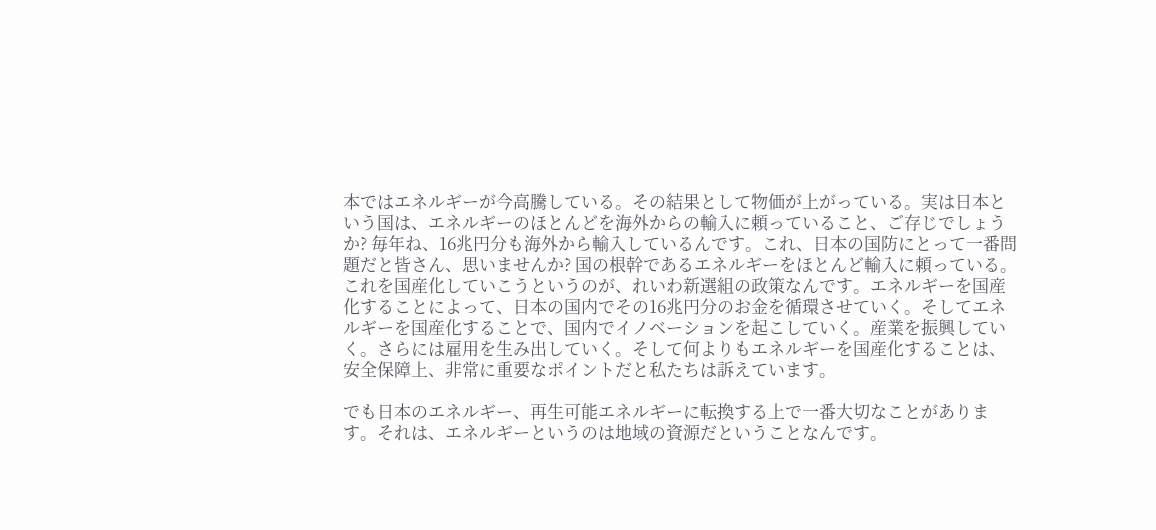本ではエネルギーが今高騰している。その結果として物価が上がっている。実は日本という国は、エネルギーのほとんどを海外からの輸入に頼っていること、ご存じでしょうか? 毎年ね、16兆円分も海外から輸入しているんです。これ、日本の国防にとって一番問題だと皆さん、思いませんか? 国の根幹であるエネルギーをほとんど輸入に頼っている。これを国産化していこうというのが、れいわ新選組の政策なんです。エネルギーを国産化することによって、日本の国内でその16兆円分のお金を循環させていく。そしてエネルギーを国産化することで、国内でイノベーションを起こしていく。産業を振興していく。さらには雇用を生み出していく。そして何よりもエネルギーを国産化することは、安全保障上、非常に重要なポイントだと私たちは訴えています。

でも日本のエネルギー、再生可能エネルギーに転換する上で一番大切なことがあります。それは、エネルギーというのは地域の資源だということなんです。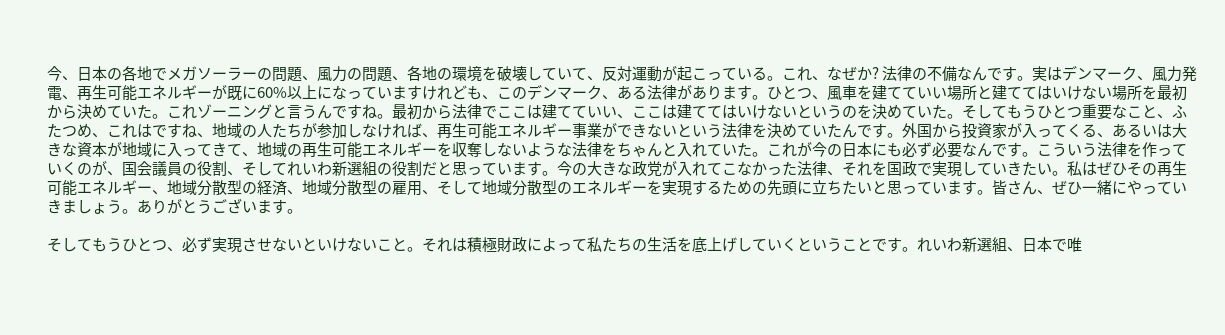今、日本の各地でメガソーラーの問題、風力の問題、各地の環境を破壊していて、反対運動が起こっている。これ、なぜか? 法律の不備なんです。実はデンマーク、風力発電、再生可能エネルギーが既に60%以上になっていますけれども、このデンマーク、ある法律があります。ひとつ、風車を建てていい場所と建ててはいけない場所を最初から決めていた。これゾーニングと言うんですね。最初から法律でここは建てていい、ここは建ててはいけないというのを決めていた。そしてもうひとつ重要なこと、ふたつめ、これはですね、地域の人たちが参加しなければ、再生可能エネルギー事業ができないという法律を決めていたんです。外国から投資家が入ってくる、あるいは大きな資本が地域に入ってきて、地域の再生可能エネルギーを収奪しないような法律をちゃんと入れていた。これが今の日本にも必ず必要なんです。こういう法律を作っていくのが、国会議員の役割、そしてれいわ新選組の役割だと思っています。今の大きな政党が入れてこなかった法律、それを国政で実現していきたい。私はぜひその再生可能エネルギー、地域分散型の経済、地域分散型の雇用、そして地域分散型のエネルギーを実現するための先頭に立ちたいと思っています。皆さん、ぜひ一緒にやっていきましょう。ありがとうございます。

そしてもうひとつ、必ず実現させないといけないこと。それは積極財政によって私たちの生活を底上げしていくということです。れいわ新選組、日本で唯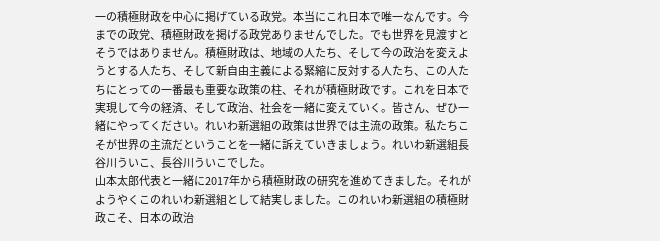一の積極財政を中心に掲げている政党。本当にこれ日本で唯一なんです。今までの政党、積極財政を掲げる政党ありませんでした。でも世界を見渡すとそうではありません。積極財政は、地域の人たち、そして今の政治を変えようとする人たち、そして新自由主義による緊縮に反対する人たち、この人たちにとっての一番最も重要な政策の柱、それが積極財政です。これを日本で実現して今の経済、そして政治、社会を一緒に変えていく。皆さん、ぜひ一緒にやってください。れいわ新選組の政策は世界では主流の政策。私たちこそが世界の主流だということを一緒に訴えていきましょう。れいわ新選組長谷川ういこ、長谷川ういこでした。
山本太郎代表と一緒に2017年から積極財政の研究を進めてきました。それがようやくこのれいわ新選組として結実しました。このれいわ新選組の積極財政こそ、日本の政治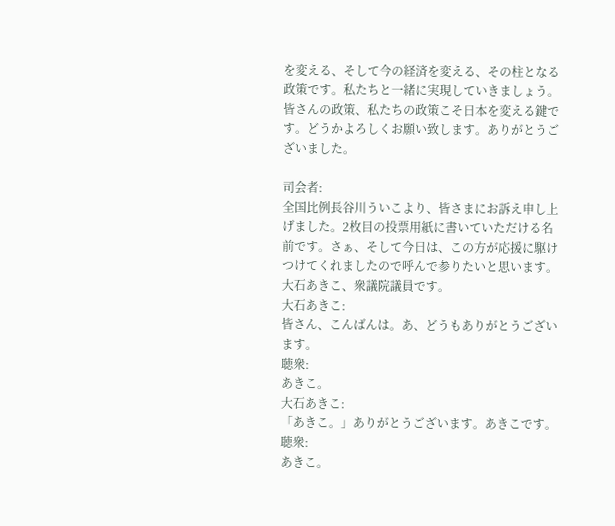を変える、そして今の経済を変える、その柱となる政策です。私たちと一緒に実現していきましょう。皆さんの政策、私たちの政策こそ日本を変える鍵です。どうかよろしくお願い致します。ありがとうございました。

司会者:
全国比例長谷川ういこより、皆さまにお訴え申し上げました。2枚目の投票用紙に書いていただける名前です。さぁ、そして今日は、この方が応援に駆けつけてくれましたので呼んで参りたいと思います。大石あきこ、衆議院議員です。
大石あきこ:
皆さん、こんばんは。あ、どうもありがとうございます。
聴衆:
あきこ。
大石あきこ:
「あきこ。」ありがとうございます。あきこです。
聴衆:
あきこ。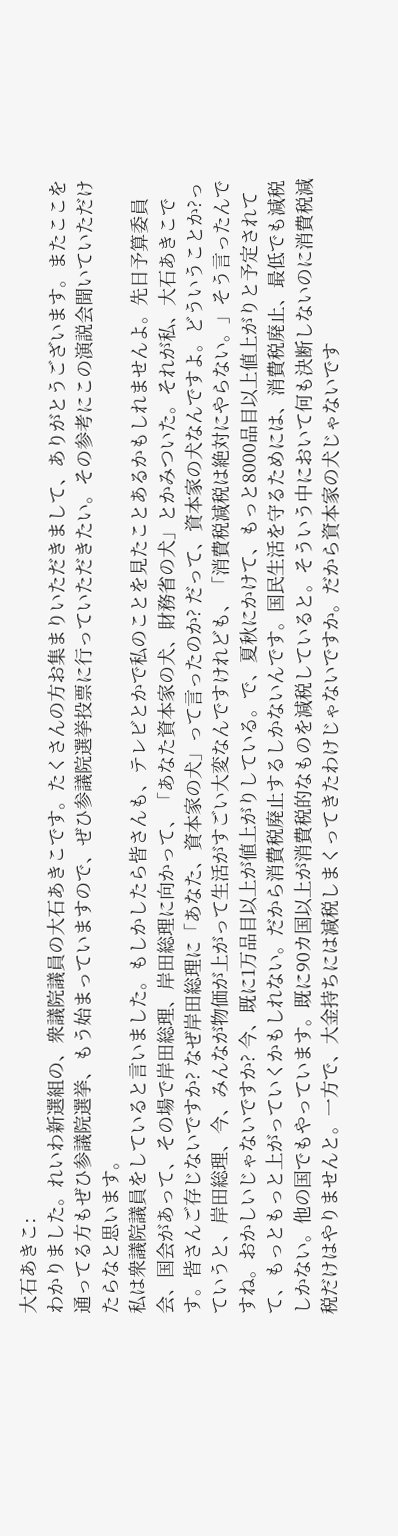大石あきこ:
わかりました。れいわ新選組の、衆議院議員の大石あきこです。たくさんの方お集まりいただきまして、ありがとうございます。またここを通ってる方もぜひ参議院選挙、もう始まっていますので、ぜひ参議院選挙投票に行っていただきたい。その参考にこの演説会聞いていただけたらなと思います。
私は衆議院議員をしていると言いました。もしかしたら皆さんも、テレビとかで私のことを見たことあるかもしれませんよ。先日予算委員会、国会があって、その場で岸田総理、岸田総理に向かって、「あなた資本家の犬、財務省の犬」とかみついた。それが私、大石あきこです。皆さんご存じないですか? なぜ岸田総理に「あなた、資本家の犬」って言ったのか? だって、資本家の犬なんですよ。どういうことか?っていうと、岸田総理、今、みんなが物価が上がって生活がすごい大変なんですけれども、「消費税減税は絶対にやらない。」そう言ったんですね。おかしいじゃないですか? 今、既に1万品目以上が値上がりしている。で、夏秋にかけて、もっと8000品目以上値上がりと予定されてて、もっともっと上がっていくかもしれない。だから消費税廃止するしかないんです。国民生活を守るためには、消費税廃止、最低でも減税しかない。他の国でもやっています。既に90カ国以上が消費税的なものを減税していると。そういう中において何も決断しないのに消費税減税だけはやりませんと。一方で、大金持ちには減税しまくってきたわけじゃないですか。だから資本家の犬じゃないです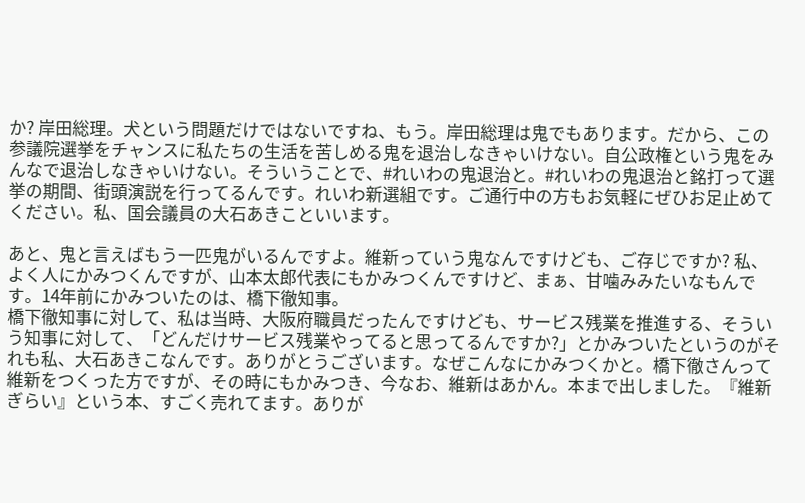か? 岸田総理。犬という問題だけではないですね、もう。岸田総理は鬼でもあります。だから、この参議院選挙をチャンスに私たちの生活を苦しめる鬼を退治しなきゃいけない。自公政権という鬼をみんなで退治しなきゃいけない。そういうことで、#れいわの鬼退治と。#れいわの鬼退治と銘打って選挙の期間、街頭演説を行ってるんです。れいわ新選組です。ご通行中の方もお気軽にぜひお足止めてください。私、国会議員の大石あきこといいます。

あと、鬼と言えばもう一匹鬼がいるんですよ。維新っていう鬼なんですけども、ご存じですか? 私、よく人にかみつくんですが、山本太郎代表にもかみつくんですけど、まぁ、甘噛みみたいなもんです。14年前にかみついたのは、橋下徹知事。
橋下徹知事に対して、私は当時、大阪府職員だったんですけども、サービス残業を推進する、そういう知事に対して、「どんだけサービス残業やってると思ってるんですか?」とかみついたというのがそれも私、大石あきこなんです。ありがとうございます。なぜこんなにかみつくかと。橋下徹さんって維新をつくった方ですが、その時にもかみつき、今なお、維新はあかん。本まで出しました。『維新ぎらい』という本、すごく売れてます。ありが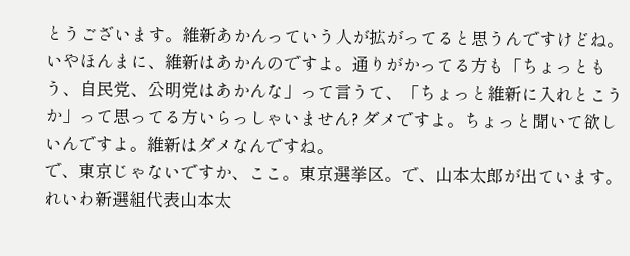とうございます。維新あかんっていう人が拡がってると思うんですけどね。いやほんまに、維新はあかんのですよ。通りがかってる方も「ちょっともう、自民党、公明党はあかんな」って言うて、「ちょっと維新に入れとこうか」って思ってる方いらっしゃいません? ダメですよ。ちょっと聞いて欲しいんですよ。維新はダメなんですね。
で、東京じゃないですか、ここ。東京選挙区。で、山本太郎が出ています。れいわ新選組代表山本太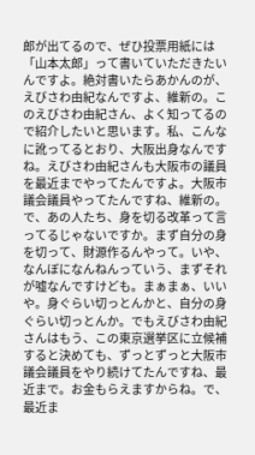郎が出てるので、ぜひ投票用紙には「山本太郎」って書いていただきたいんですよ。絶対書いたらあかんのが、えびさわ由紀なんですよ、維新の。このえびさわ由紀さん、よく知ってるので紹介したいと思います。私、こんなに訛ってるとおり、大阪出身なんですね。えびさわ由紀さんも大阪市の議員を最近までやってたんですよ。大阪市議会議員やってたんですね、維新の。で、あの人たち、身を切る改革って言ってるじゃないですか。まず自分の身を切って、財源作るんやって。いや、なんぼになんねんっていう、まずそれが嘘なんですけども。まぁまぁ、いいや。身ぐらい切っとんかと、自分の身ぐらい切っとんか。でもえびさわ由紀さんはもう、この東京選挙区に立候補すると決めても、ずっとずっと大阪市議会議員をやり続けてたんですね、最近まで。お金もらえますからね。で、最近ま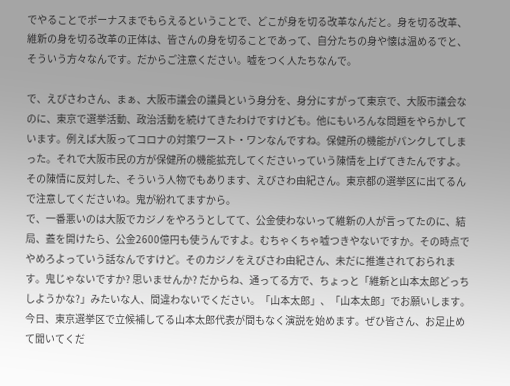でやることでボーナスまでもらえるということで、どこが身を切る改革なんだと。身を切る改革、維新の身を切る改革の正体は、皆さんの身を切ることであって、自分たちの身や懐は温めるでと、そういう方々なんです。だからご注意ください。嘘をつく人たちなんで。

で、えびさわさん、まぁ、大阪市議会の議員という身分を、身分にすがって東京で、大阪市議会なのに、東京で選挙活動、政治活動を続けてきたわけですけども。他にもいろんな問題をやらかしています。例えば大阪ってコロナの対策ワースト・ワンなんですね。保健所の機能がパンクしてしまった。それで大阪市民の方が保健所の機能拡充してくださいっていう陳情を上げてきたんですよ。その陳情に反対した、そういう人物でもあります、えびさわ由紀さん。東京都の選挙区に出てるんで注意してくださいね。鬼が紛れてますから。
で、一番悪いのは大阪でカジノをやろうとしてて、公金使わないって維新の人が言ってたのに、結局、蓋を開けたら、公金2600億円も使うんですよ。むちゃくちゃ嘘つきやないですか。その時点でやめろよっていう話なんですけど。そのカジノをえびさわ由紀さん、未だに推進されておられます。鬼じゃないですか? 思いませんか? だからね、通ってる方で、ちょっと「維新と山本太郎どっちしようかな?」みたいな人、間違わないでください。「山本太郎」、「山本太郎」でお願いします。今日、東京選挙区で立候補してる山本太郎代表が間もなく演説を始めます。ぜひ皆さん、お足止めて聞いてくだ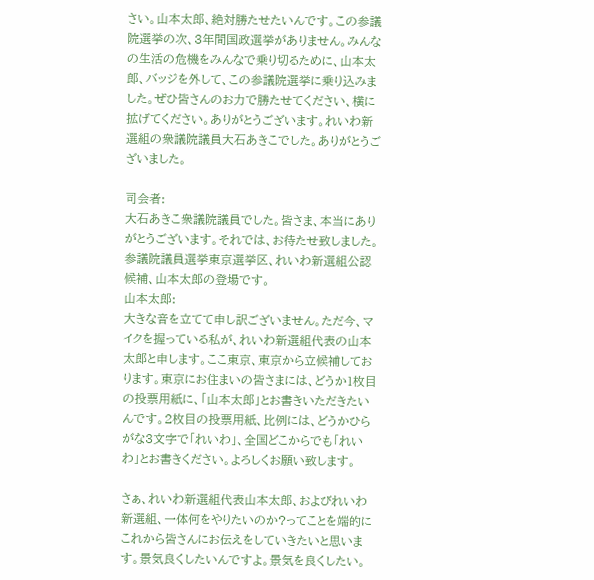さい。山本太郎、絶対勝たせたいんです。この参議院選挙の次、3年間国政選挙がありません。みんなの生活の危機をみんなで乗り切るために、山本太郎、バッジを外して、この参議院選挙に乗り込みました。ぜひ皆さんのお力で勝たせてください、横に拡げてください。ありがとうございます。れいわ新選組の衆議院議員大石あきこでした。ありがとうございました。

司会者:
大石あきこ衆議院議員でした。皆さま、本当にありがとうございます。それでは、お待たせ致しました。参議院議員選挙東京選挙区、れいわ新選組公認候補、山本太郎の登場です。
山本太郎:
大きな音を立てて申し訳ございません。ただ今、マイクを握っている私が、れいわ新選組代表の山本太郎と申します。ここ東京、東京から立候補しております。東京にお住まいの皆さまには、どうか1枚目の投票用紙に、「山本太郎」とお書きいただきたいんです。2枚目の投票用紙、比例には、どうかひらがな3文字で「れいわ」、全国どこからでも「れいわ」とお書きください。よろしくお願い致します。

さぁ、れいわ新選組代表山本太郎、およびれいわ新選組、一体何をやりたいのか?ってことを端的にこれから皆さんにお伝えをしていきたいと思います。景気良くしたいんですよ。景気を良くしたい。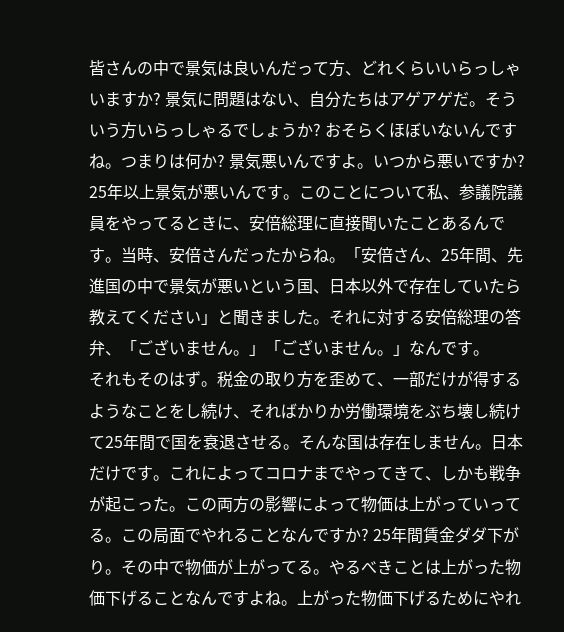皆さんの中で景気は良いんだって方、どれくらいいらっしゃいますか? 景気に問題はない、自分たちはアゲアゲだ。そういう方いらっしゃるでしょうか? おそらくほぼいないんですね。つまりは何か? 景気悪いんですよ。いつから悪いですか? 25年以上景気が悪いんです。このことについて私、参議院議員をやってるときに、安倍総理に直接聞いたことあるんです。当時、安倍さんだったからね。「安倍さん、25年間、先進国の中で景気が悪いという国、日本以外で存在していたら教えてください」と聞きました。それに対する安倍総理の答弁、「ございません。」「ございません。」なんです。
それもそのはず。税金の取り方を歪めて、一部だけが得するようなことをし続け、そればかりか労働環境をぶち壊し続けて25年間で国を衰退させる。そんな国は存在しません。日本だけです。これによってコロナまでやってきて、しかも戦争が起こった。この両方の影響によって物価は上がっていってる。この局面でやれることなんですか? 25年間賃金ダダ下がり。その中で物価が上がってる。やるべきことは上がった物価下げることなんですよね。上がった物価下げるためにやれ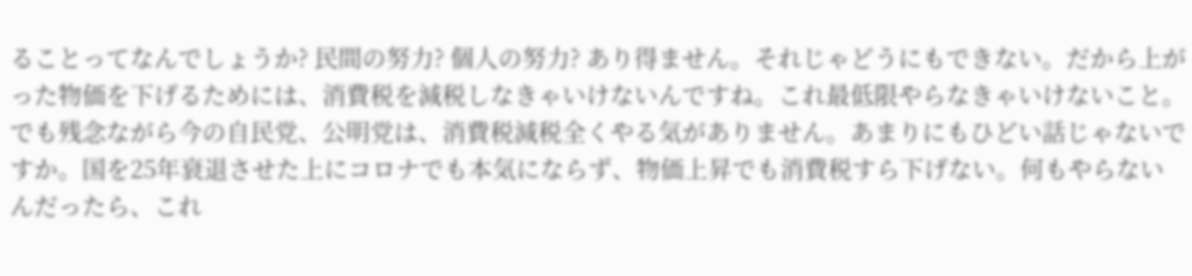ることってなんでしょうか? 民間の努力? 個人の努力? あり得ません。それじゃどうにもできない。だから上がった物価を下げるためには、消費税を減税しなきゃいけないんですね。これ最低限やらなきゃいけないこと。
でも残念ながら今の自民党、公明党は、消費税減税全くやる気がありません。あまりにもひどい話じゃないですか。国を25年衰退させた上にコロナでも本気にならず、物価上昇でも消費税すら下げない。何もやらないんだったら、これ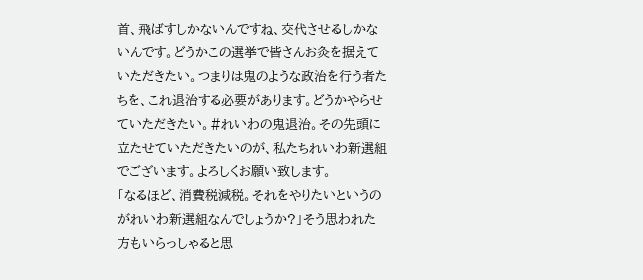首、飛ばすしかないんですね、交代させるしかないんです。どうかこの選挙で皆さんお灸を据えていただきたい。つまりは鬼のような政治を行う者たちを、これ退治する必要があります。どうかやらせていただきたい。#れいわの鬼退治。その先頭に立たせていただきたいのが、私たちれいわ新選組でございます。よろしくお願い致します。
「なるほど、消費税減税。それをやりたいというのがれいわ新選組なんでしょうか?」そう思われた方もいらっしゃると思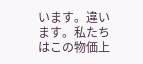います。違います。私たちはこの物価上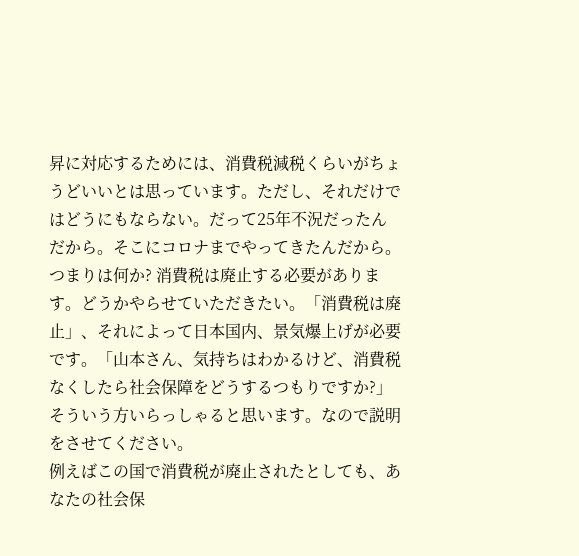昇に対応するためには、消費税減税くらいがちょうどいいとは思っています。ただし、それだけではどうにもならない。だって25年不況だったんだから。そこにコロナまでやってきたんだから。つまりは何か? 消費税は廃止する必要があります。どうかやらせていただきたい。「消費税は廃止」、それによって日本国内、景気爆上げが必要です。「山本さん、気持ちはわかるけど、消費税なくしたら社会保障をどうするつもりですか?」そういう方いらっしゃると思います。なので説明をさせてください。
例えばこの国で消費税が廃止されたとしても、あなたの社会保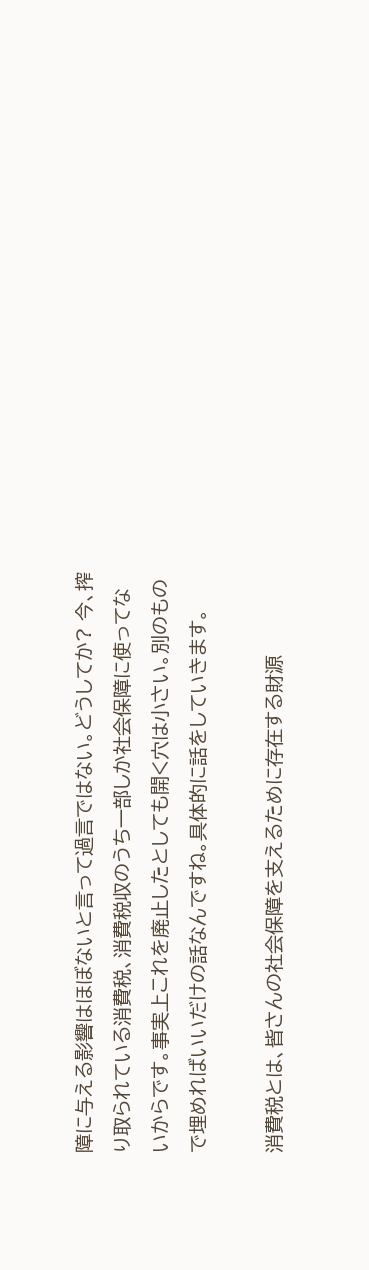障に与える影響はほぼないと言って過言ではない。どうしてか? 今、搾り取られている消費税、消費税収のうち一部しか社会保障に使ってないからです。事実上これを廃止したとしても開く穴は小さい。別のもので埋めればいいだけの話なんですね。具体的に話をしていきます。

消費税とは、皆さんの社会保障を支えるために存在する財源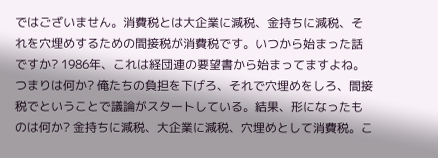ではございません。消費税とは大企業に減税、金持ちに減税、それを穴埋めするための間接税が消費税です。いつから始まった話ですか? 1986年、これは経団連の要望書から始まってますよね。つまりは何か? 俺たちの負担を下げろ、それで穴埋めをしろ、間接税でということで議論がスタートしている。結果、形になったものは何か? 金持ちに減税、大企業に減税、穴埋めとして消費税。こ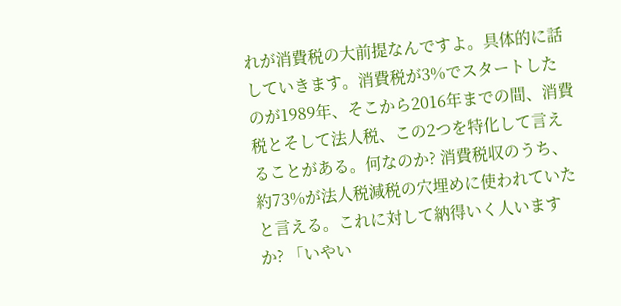れが消費税の大前提なんですよ。具体的に話していきます。消費税が3%でスタートしたのが1989年、そこから2016年までの間、消費税とそして法人税、この2つを特化して言えることがある。何なのか? 消費税収のうち、約73%が法人税減税の穴埋めに使われていたと言える。これに対して納得いく人いますか? 「いやい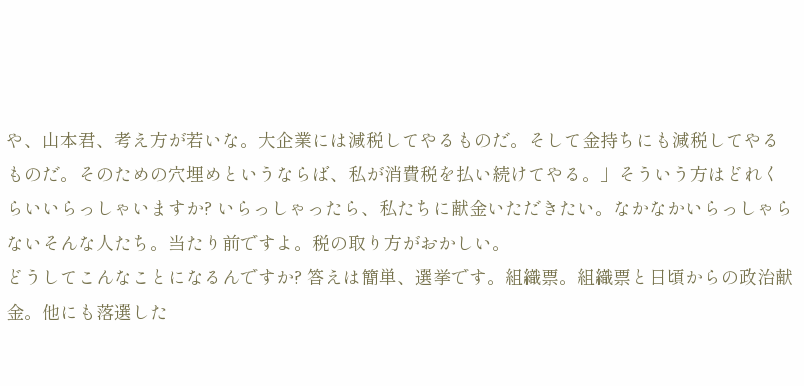や、山本君、考え方が若いな。大企業には減税してやるものだ。そして金持ちにも減税してやるものだ。そのための穴埋めというならば、私が消費税を払い続けてやる。」そういう方はどれくらいいらっしゃいますか? いらっしゃったら、私たちに献金いただきたい。なかなかいらっしゃらないそんな人たち。当たり前ですよ。税の取り方がおかしい。
どうしてこんなことになるんですか? 答えは簡単、選挙です。組織票。組織票と日頃からの政治献金。他にも落選した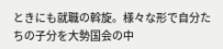ときにも就職の斡旋。様々な形で自分たちの子分を大勢国会の中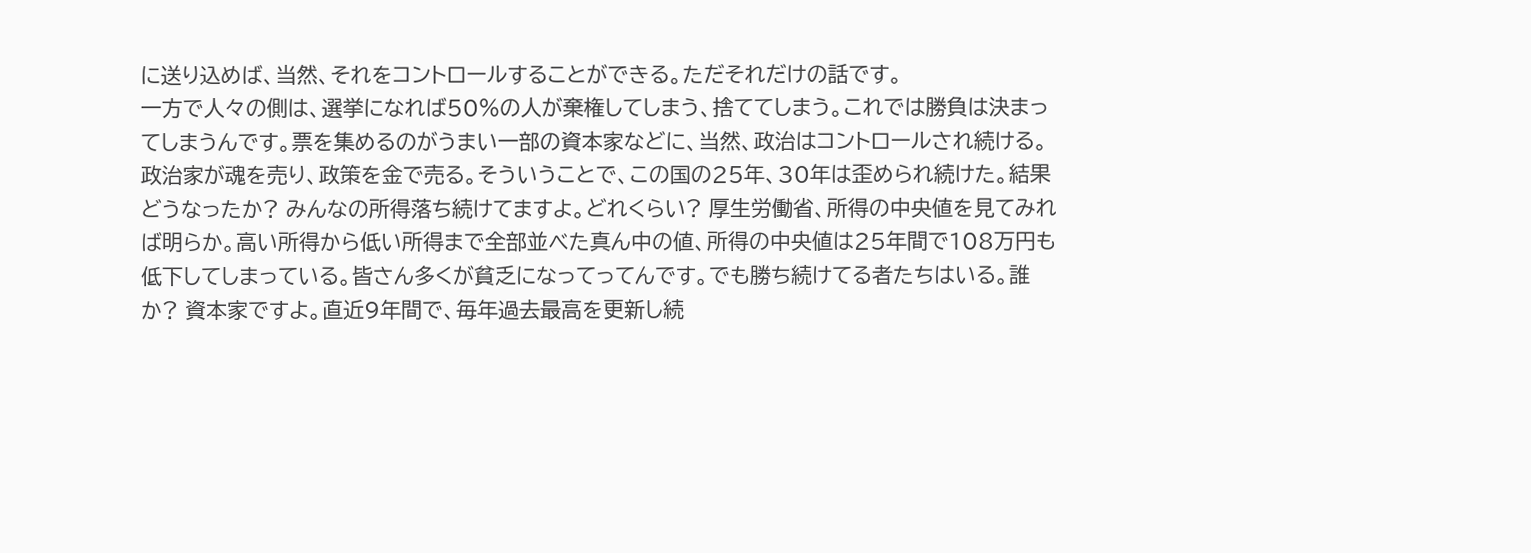に送り込めば、当然、それをコントロールすることができる。ただそれだけの話です。
一方で人々の側は、選挙になれば50%の人が棄権してしまう、捨ててしまう。これでは勝負は決まってしまうんです。票を集めるのがうまい一部の資本家などに、当然、政治はコントロールされ続ける。政治家が魂を売り、政策を金で売る。そういうことで、この国の25年、30年は歪められ続けた。結果どうなったか? みんなの所得落ち続けてますよ。どれくらい? 厚生労働省、所得の中央値を見てみれば明らか。高い所得から低い所得まで全部並べた真ん中の値、所得の中央値は25年間で108万円も低下してしまっている。皆さん多くが貧乏になってってんです。でも勝ち続けてる者たちはいる。誰か? 資本家ですよ。直近9年間で、毎年過去最高を更新し続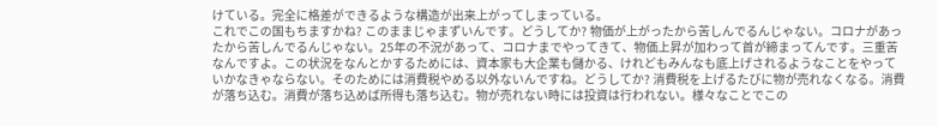けている。完全に格差ができるような構造が出来上がってしまっている。
これでこの国もちますかね? このままじゃまずいんです。どうしてか? 物価が上がったから苦しんでるんじゃない。コロナがあったから苦しんでるんじゃない。25年の不況があって、コロナまでやってきて、物価上昇が加わって首が締まってんです。三重苦なんですよ。この状況をなんとかするためには、資本家も大企業も儲かる、けれどもみんなも底上げされるようなことをやっていかなきゃならない。そのためには消費税やめる以外ないんですね。どうしてか? 消費税を上げるたびに物が売れなくなる。消費が落ち込む。消費が落ち込めば所得も落ち込む。物が売れない時には投資は行われない。様々なことでこの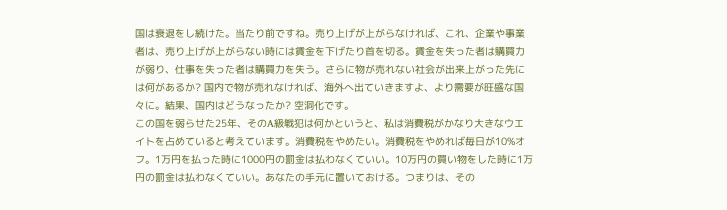国は衰退をし続けた。当たり前ですね。売り上げが上がらなければ、これ、企業や事業者は、売り上げが上がらない時には賃金を下げたり首を切る。賃金を失った者は購買力が弱り、仕事を失った者は購買力を失う。さらに物が売れない社会が出来上がった先には何があるか? 国内で物が売れなければ、海外へ出ていきますよ、より需要が旺盛な国々に。結果、国内はどうなったか? 空洞化です。
この国を弱らせた25年、そのA級戦犯は何かというと、私は消費税がかなり大きなウエイトを占めていると考えています。消費税をやめたい。消費税をやめれば毎日が10%オフ。1万円を払った時に1000円の罰金は払わなくていい。10万円の買い物をした時に1万円の罰金は払わなくていい。あなたの手元に置いておける。つまりは、その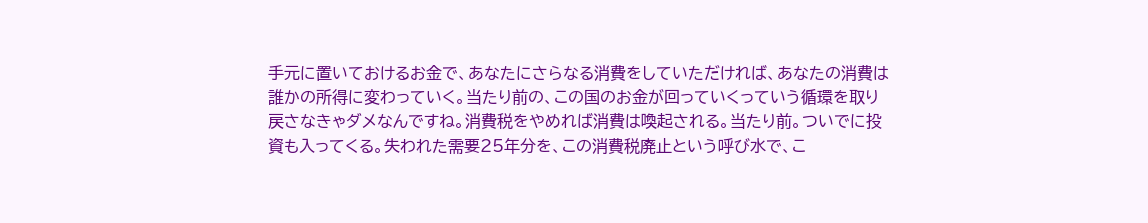手元に置いておけるお金で、あなたにさらなる消費をしていただければ、あなたの消費は誰かの所得に変わっていく。当たり前の、この国のお金が回っていくっていう循環を取り戻さなきゃダメなんですね。消費税をやめれば消費は喚起される。当たり前。ついでに投資も入ってくる。失われた需要25年分を、この消費税廃止という呼び水で、こ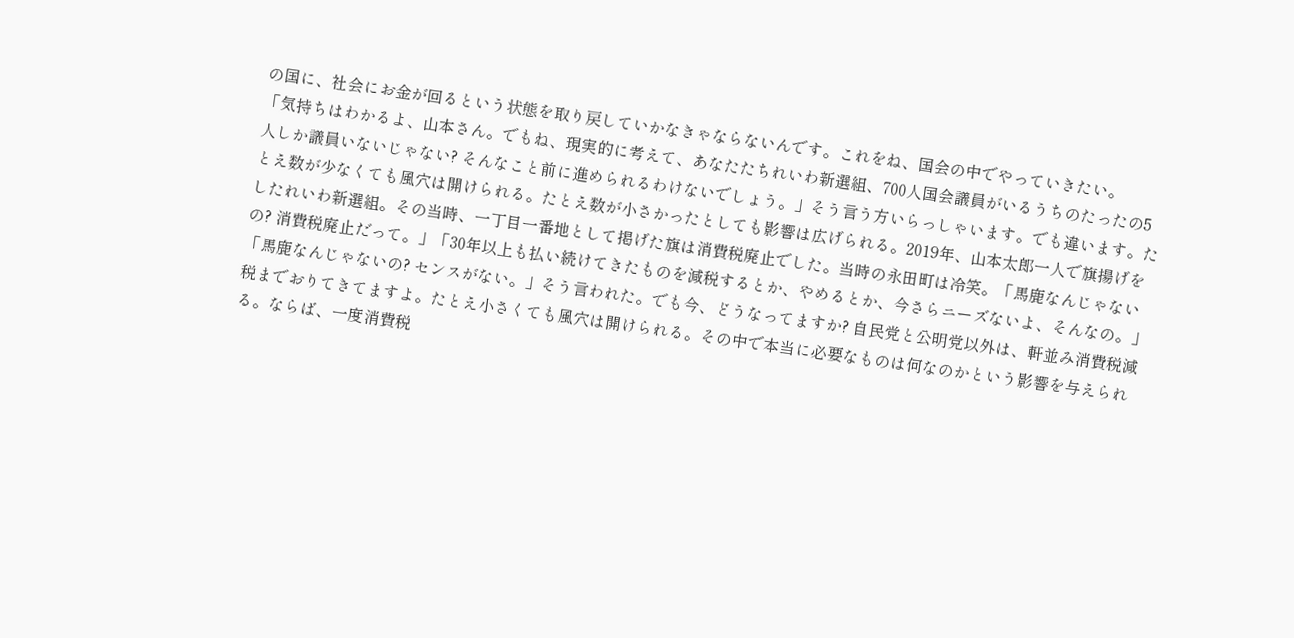の国に、社会にお金が回るという状態を取り戻していかなきゃならないんです。これをね、国会の中でやっていきたい。
「気持ちはわかるよ、山本さん。でもね、現実的に考えて、あなたたちれいわ新選組、700人国会議員がいるうちのたったの5人しか議員いないじゃない? そんなこと前に進められるわけないでしょう。」そう言う方いらっしゃいます。でも違います。たとえ数が少なくても風穴は開けられる。たとえ数が小さかったとしても影響は広げられる。2019年、山本太郎一人で旗揚げをしたれいわ新選組。その当時、一丁目一番地として掲げた旗は消費税廃止でした。当時の永田町は冷笑。「馬鹿なんじゃないの? 消費税廃止だって。」「30年以上も払い続けてきたものを減税するとか、やめるとか、今さらニーズないよ、そんなの。」「馬鹿なんじゃないの? センスがない。」そう言われた。でも今、どうなってますか? 自民党と公明党以外は、軒並み消費税減税までおりてきてますよ。たとえ小さくても風穴は開けられる。その中で本当に必要なものは何なのかという影響を与えられる。ならば、一度消費税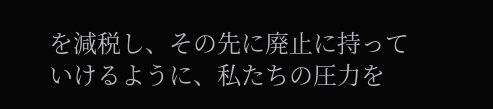を減税し、その先に廃止に持っていけるように、私たちの圧力を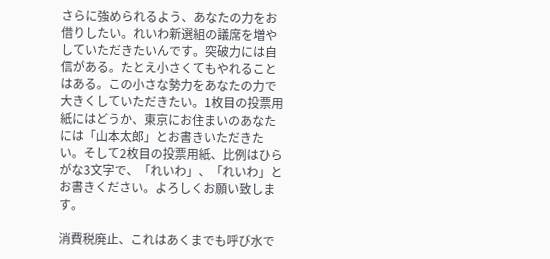さらに強められるよう、あなたの力をお借りしたい。れいわ新選組の議席を増やしていただきたいんです。突破力には自信がある。たとえ小さくてもやれることはある。この小さな勢力をあなたの力で大きくしていただきたい。1枚目の投票用紙にはどうか、東京にお住まいのあなたには「山本太郎」とお書きいただきたい。そして2枚目の投票用紙、比例はひらがな3文字で、「れいわ」、「れいわ」とお書きください。よろしくお願い致します。

消費税廃止、これはあくまでも呼び水で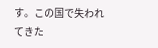す。この国で失われてきた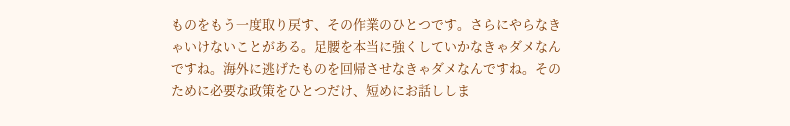ものをもう一度取り戻す、その作業のひとつです。さらにやらなきゃいけないことがある。足腰を本当に強くしていかなきゃダメなんですね。海外に逃げたものを回帰させなきゃダメなんですね。そのために必要な政策をひとつだけ、短めにお話ししま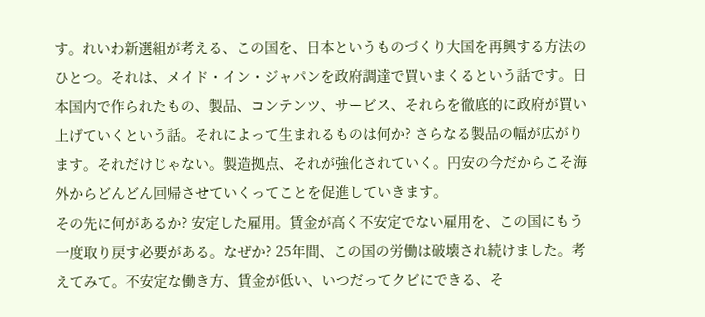す。れいわ新選組が考える、この国を、日本というものづくり大国を再興する方法のひとつ。それは、メイド・イン・ジャパンを政府調達で買いまくるという話です。日本国内で作られたもの、製品、コンテンツ、サービス、それらを徹底的に政府が買い上げていくという話。それによって生まれるものは何か? さらなる製品の幅が広がります。それだけじゃない。製造拠点、それが強化されていく。円安の今だからこそ海外からどんどん回帰させていくってことを促進していきます。
その先に何があるか? 安定した雇用。賃金が高く不安定でない雇用を、この国にもう一度取り戻す必要がある。なぜか? 25年間、この国の労働は破壊され続けました。考えてみて。不安定な働き方、賃金が低い、いつだってクビにできる、そ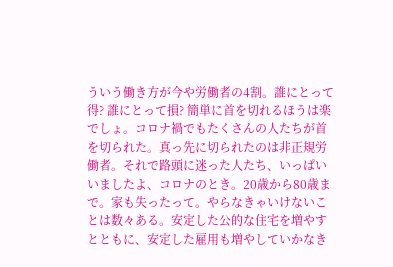ういう働き方が今や労働者の4割。誰にとって得? 誰にとって損? 簡単に首を切れるほうは楽でしょ。コロナ禍でもたくさんの人たちが首を切られた。真っ先に切られたのは非正規労働者。それで路頭に迷った人たち、いっぱいいましたよ、コロナのとき。20歳から80歳まで。家も失ったって。やらなきゃいけないことは数々ある。安定した公的な住宅を増やすとともに、安定した雇用も増やしていかなき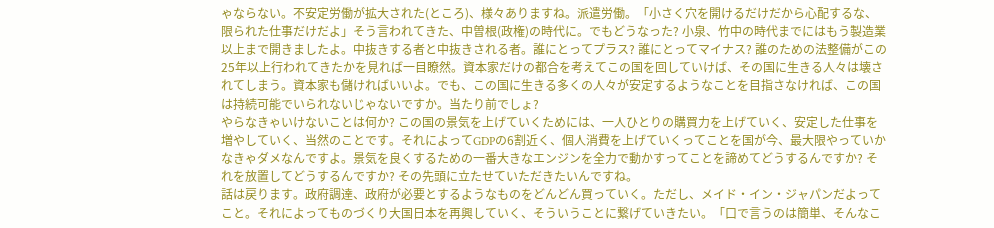ゃならない。不安定労働が拡大された(ところ)、様々ありますね。派遣労働。「小さく穴を開けるだけだから心配するな、限られた仕事だけだよ」そう言われてきた、中曽根(政権)の時代に。でもどうなった? 小泉、竹中の時代までにはもう製造業以上まで開きましたよ。中抜きする者と中抜きされる者。誰にとってプラス? 誰にとってマイナス? 誰のための法整備がこの25年以上行われてきたかを見れば一目瞭然。資本家だけの都合を考えてこの国を回していけば、その国に生きる人々は壊されてしまう。資本家も儲ければいいよ。でも、この国に生きる多くの人々が安定するようなことを目指さなければ、この国は持続可能でいられないじゃないですか。当たり前でしょ?
やらなきゃいけないことは何か? この国の景気を上げていくためには、一人ひとりの購買力を上げていく、安定した仕事を増やしていく、当然のことです。それによってGDPの6割近く、個人消費を上げていくってことを国が今、最大限やっていかなきゃダメなんですよ。景気を良くするための一番大きなエンジンを全力で動かすってことを諦めてどうするんですか? それを放置してどうするんですか? その先頭に立たせていただきたいんですね。
話は戻ります。政府調達、政府が必要とするようなものをどんどん買っていく。ただし、メイド・イン・ジャパンだよってこと。それによってものづくり大国日本を再興していく、そういうことに繋げていきたい。「口で言うのは簡単、そんなこ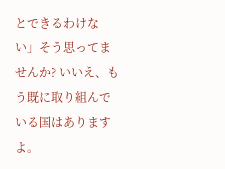とできるわけない」そう思ってませんか? いいえ、もう既に取り組んでいる国はありますよ。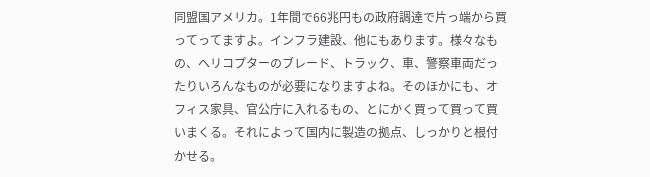同盟国アメリカ。1年間で66兆円もの政府調達で片っ端から買ってってますよ。インフラ建設、他にもあります。様々なもの、ヘリコプターのブレード、トラック、車、警察車両だったりいろんなものが必要になりますよね。そのほかにも、オフィス家具、官公庁に入れるもの、とにかく買って買って買いまくる。それによって国内に製造の拠点、しっかりと根付かせる。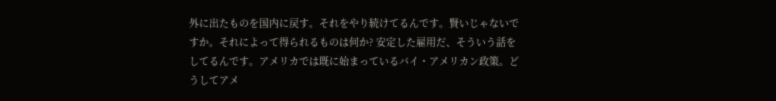外に出たものを国内に戻す。それをやり続けてるんです。賢いじゃないですか。それによって得られるものは何か? 安定した雇用だ、そういう話をしてるんです。アメリカでは既に始まっているバイ・アメリカン政策。どうしてアメ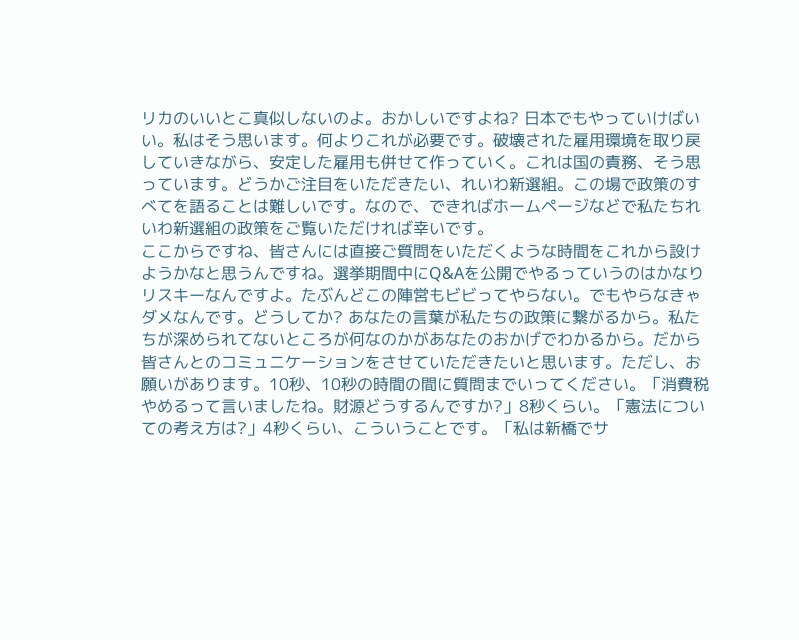リカのいいとこ真似しないのよ。おかしいですよね? 日本でもやっていけばいい。私はそう思います。何よりこれが必要です。破壊された雇用環境を取り戻していきながら、安定した雇用も併せて作っていく。これは国の責務、そう思っています。どうかご注目をいただきたい、れいわ新選組。この場で政策のすべてを語ることは難しいです。なので、できればホームページなどで私たちれいわ新選組の政策をご覧いただければ幸いです。
ここからですね、皆さんには直接ご質問をいただくような時間をこれから設けようかなと思うんですね。選挙期間中にQ&Aを公開でやるっていうのはかなりリスキーなんですよ。たぶんどこの陣営もビビってやらない。でもやらなきゃダメなんです。どうしてか? あなたの言葉が私たちの政策に繋がるから。私たちが深められてないところが何なのかがあなたのおかげでわかるから。だから皆さんとのコミュニケーションをさせていただきたいと思います。ただし、お願いがあります。10秒、10秒の時間の間に質問までいってください。「消費税やめるって言いましたね。財源どうするんですか?」8秒くらい。「憲法についての考え方は?」4秒くらい、こういうことです。「私は新橋でサ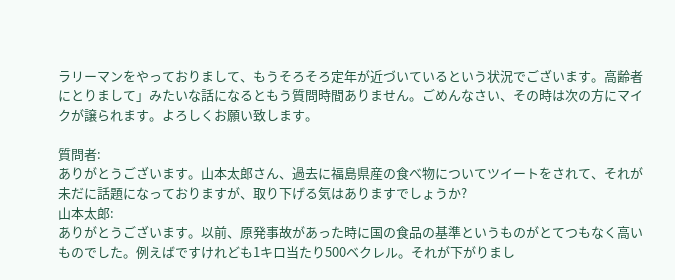ラリーマンをやっておりまして、もうそろそろ定年が近づいているという状況でございます。高齢者にとりまして」みたいな話になるともう質問時間ありません。ごめんなさい、その時は次の方にマイクが譲られます。よろしくお願い致します。

質問者:
ありがとうございます。山本太郎さん、過去に福島県産の食べ物についてツイートをされて、それが未だに話題になっておりますが、取り下げる気はありますでしょうか?
山本太郎:
ありがとうございます。以前、原発事故があった時に国の食品の基準というものがとてつもなく高いものでした。例えばですけれども1キロ当たり500ベクレル。それが下がりまし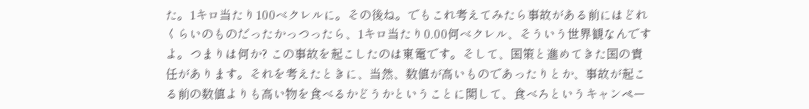た。1キロ当たり100ベクレルに。その後ね。でもこれ考えてみたら事故がある前にはどれくらいのものだったかっつったら、1キロ当たり0.00何ベクレル、そういう世界観なんですよ。つまりは何か? この事故を起こしたのは東電です。そして、国策と進めてきた国の責任があります。それを考えたときに、当然、数値が高いものであったりとか、事故が起こる前の数値よりも高い物を食べるかどうかということに関して、食べろというキャンペー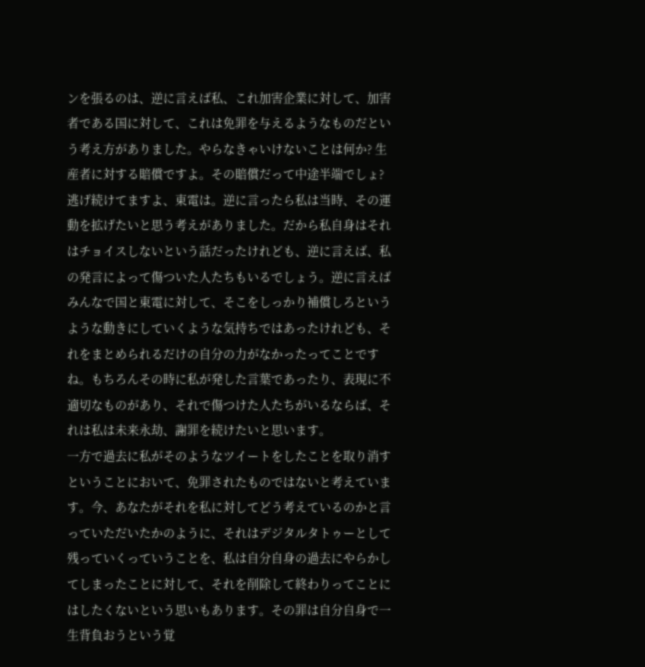ンを張るのは、逆に言えば私、これ加害企業に対して、加害者である国に対して、これは免罪を与えるようなものだという考え方がありました。やらなきゃいけないことは何か? 生産者に対する賠償ですよ。その賠償だって中途半端でしょ? 逃げ続けてますよ、東電は。逆に言ったら私は当時、その運動を拡げたいと思う考えがありました。だから私自身はそれはチョイスしないという話だったけれども、逆に言えば、私の発言によって傷ついた人たちもいるでしょう。逆に言えばみんなで国と東電に対して、そこをしっかり補償しろというような動きにしていくような気持ちではあったけれども、それをまとめられるだけの自分の力がなかったってことですね。もちろんその時に私が発した言葉であったり、表現に不適切なものがあり、それで傷つけた人たちがいるならば、それは私は未来永劫、謝罪を続けたいと思います。
一方で過去に私がそのようなツイートをしたことを取り消すということにおいて、免罪されたものではないと考えています。今、あなたがそれを私に対してどう考えているのかと言っていただいたかのように、それはデジタルタトゥーとして残っていくっていうことを、私は自分自身の過去にやらかしてしまったことに対して、それを削除して終わりってことにはしたくないという思いもあります。その罪は自分自身で一生背負おうという覚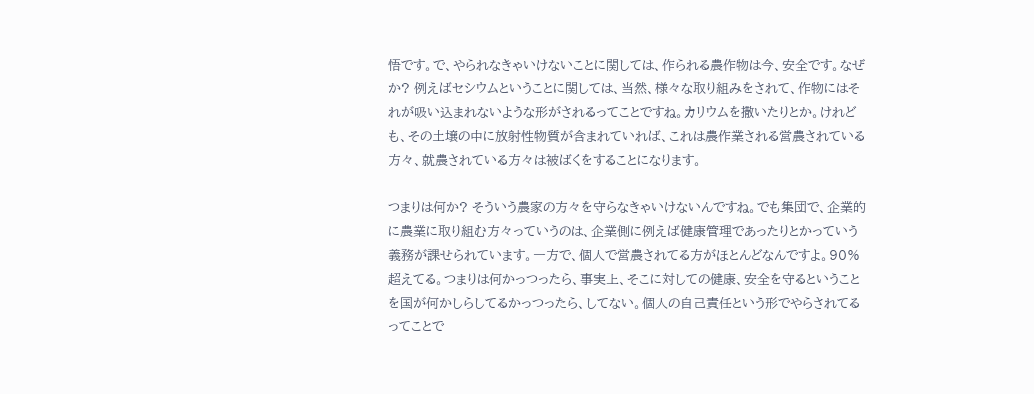悟です。で、やられなきゃいけないことに関しては、作られる農作物は今、安全です。なぜか? 例えばセシウムということに関しては、当然、様々な取り組みをされて、作物にはそれが吸い込まれないような形がされるってことですね。カリウムを撒いたりとか。けれども、その土壌の中に放射性物質が含まれていれば、これは農作業される営農されている方々、就農されている方々は被ばくをすることになります。

つまりは何か? そういう農家の方々を守らなきゃいけないんですね。でも集団で、企業的に農業に取り組む方々っていうのは、企業側に例えば健康管理であったりとかっていう義務が課せられています。一方で、個人で営農されてる方がほとんどなんですよ。90%超えてる。つまりは何かっつったら、事実上、そこに対しての健康、安全を守るということを国が何かしらしてるかっつったら、してない。個人の自己責任という形でやらされてるってことで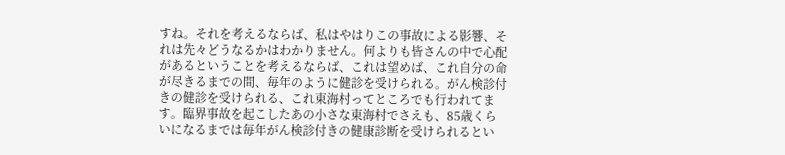すね。それを考えるならば、私はやはりこの事故による影響、それは先々どうなるかはわかりません。何よりも皆さんの中で心配があるということを考えるならば、これは望めば、これ自分の命が尽きるまでの間、毎年のように健診を受けられる。がん検診付きの健診を受けられる、これ東海村ってところでも行われてます。臨界事故を起こしたあの小さな東海村でさえも、85歳くらいになるまでは毎年がん検診付きの健康診断を受けられるとい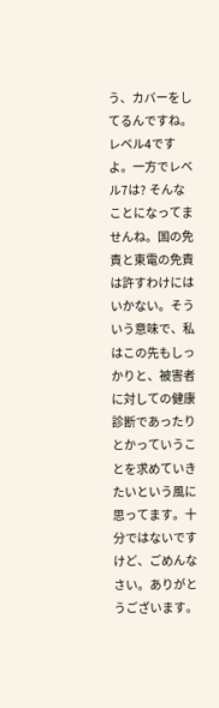う、カバーをしてるんですね。レベル4ですよ。一方でレベル7は? そんなことになってませんね。国の免責と東電の免責は許すわけにはいかない。そういう意味で、私はこの先もしっかりと、被害者に対しての健康診断であったりとかっていうことを求めていきたいという風に思ってます。十分ではないですけど、ごめんなさい。ありがとうございます。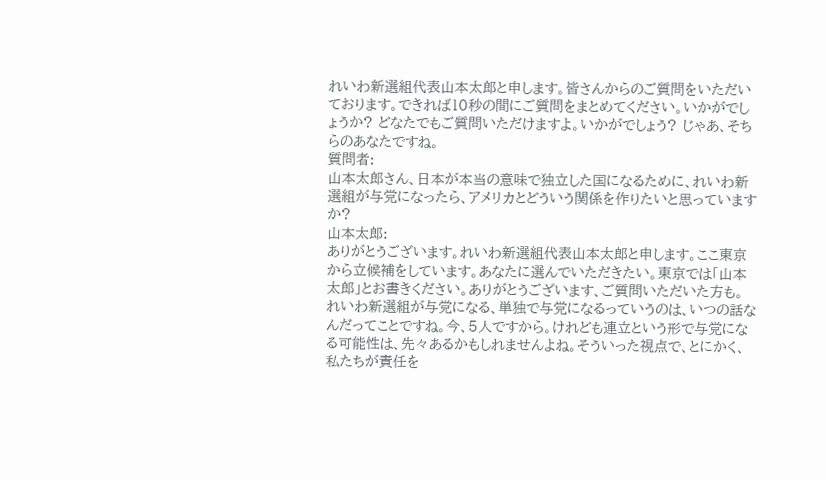れいわ新選組代表山本太郎と申します。皆さんからのご質問をいただいております。できれば10秒の間にご質問をまとめてください。いかがでしょうか? どなたでもご質問いただけますよ。いかがでしょう? じゃあ、そちらのあなたですね。
質問者:
山本太郎さん、日本が本当の意味で独立した国になるために、れいわ新選組が与党になったら、アメリカとどういう関係を作りたいと思っていますか?
山本太郎:
ありがとうございます。れいわ新選組代表山本太郎と申します。ここ東京から立候補をしています。あなたに選んでいただきたい。東京では「山本太郎」とお書きください。ありがとうございます、ご質問いただいた方も。れいわ新選組が与党になる、単独で与党になるっていうのは、いつの話なんだってことですね。今、5人ですから。けれども連立という形で与党になる可能性は、先々あるかもしれませんよね。そういった視点で、とにかく、私たちが責任を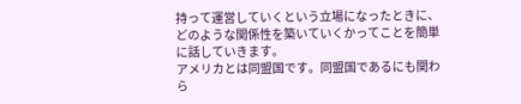持って運営していくという立場になったときに、どのような関係性を築いていくかってことを簡単に話していきます。
アメリカとは同盟国です。同盟国であるにも関わら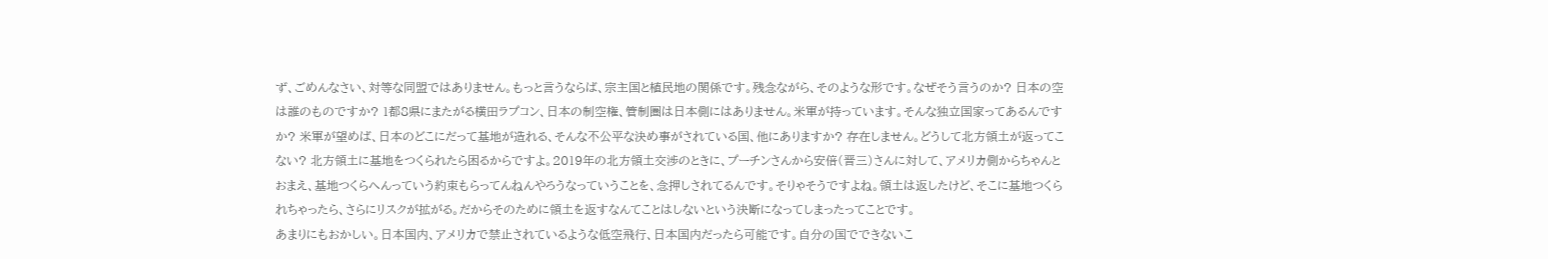ず、ごめんなさい、対等な同盟ではありません。もっと言うならば、宗主国と植民地の関係です。残念ながら、そのような形です。なぜそう言うのか? 日本の空は誰のものですか? 1都8県にまたがる横田ラプコン、日本の制空権、管制圏は日本側にはありません。米軍が持っています。そんな独立国家ってあるんですか? 米軍が望めば、日本のどこにだって基地が造れる、そんな不公平な決め事がされている国、他にありますか? 存在しません。どうして北方領土が返ってこない? 北方領土に基地をつくられたら困るからですよ。2019年の北方領土交渉のときに、プーチンさんから安倍(晋三)さんに対して、アメリカ側からちゃんとおまえ、基地つくらへんっていう約束もらってんねんやろうなっていうことを、念押しされてるんです。そりゃそうですよね。領土は返したけど、そこに基地つくられちゃったら、さらにリスクが拡がる。だからそのために領土を返すなんてことはしないという決断になってしまったってことです。
あまりにもおかしい。日本国内、アメリカで禁止されているような低空飛行、日本国内だったら可能です。自分の国でできないこ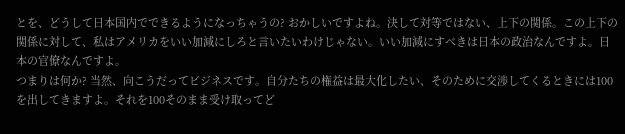とを、どうして日本国内でできるようになっちゃうの? おかしいですよね。決して対等ではない、上下の関係。この上下の関係に対して、私はアメリカをいい加減にしろと言いたいわけじゃない。いい加減にすべきは日本の政治なんですよ。日本の官僚なんですよ。
つまりは何か? 当然、向こうだってビジネスです。自分たちの権益は最大化したい、そのために交渉してくるときには100を出してきますよ。それを100そのまま受け取ってど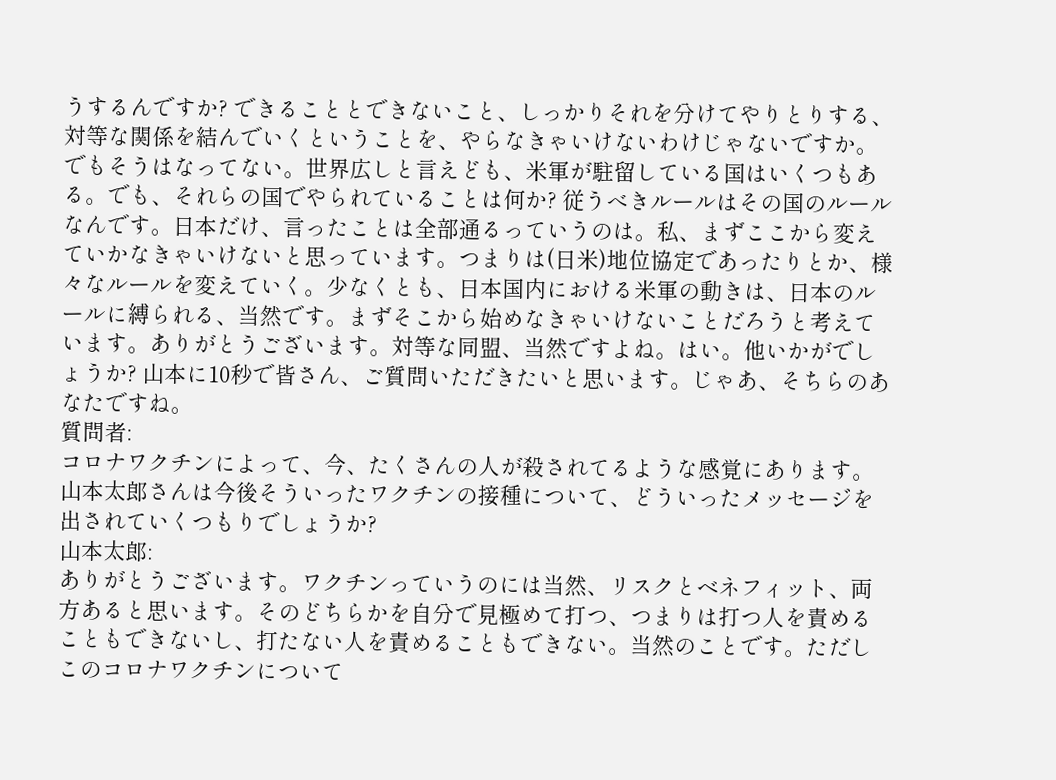うするんですか? できることとできないこと、しっかりそれを分けてやりとりする、対等な関係を結んでいくということを、やらなきゃいけないわけじゃないですか。でもそうはなってない。世界広しと言えども、米軍が駐留している国はいくつもある。でも、それらの国でやられていることは何か? 従うべきルールはその国のルールなんです。日本だけ、言ったことは全部通るっていうのは。私、まずここから変えていかなきゃいけないと思っています。つまりは(日米)地位協定であったりとか、様々なルールを変えていく。少なくとも、日本国内における米軍の動きは、日本のルールに縛られる、当然です。まずそこから始めなきゃいけないことだろうと考えています。ありがとうございます。対等な同盟、当然ですよね。はい。他いかがでしょうか? 山本に10秒で皆さん、ご質問いただきたいと思います。じゃあ、そちらのあなたですね。
質問者:
コロナワクチンによって、今、たくさんの人が殺されてるような感覚にあります。山本太郎さんは今後そういったワクチンの接種について、どういったメッセージを出されていくつもりでしょうか?
山本太郎:
ありがとうございます。ワクチンっていうのには当然、リスクとベネフィット、両方あると思います。そのどちらかを自分で見極めて打つ、つまりは打つ人を責めることもできないし、打たない人を責めることもできない。当然のことです。ただしこのコロナワクチンについて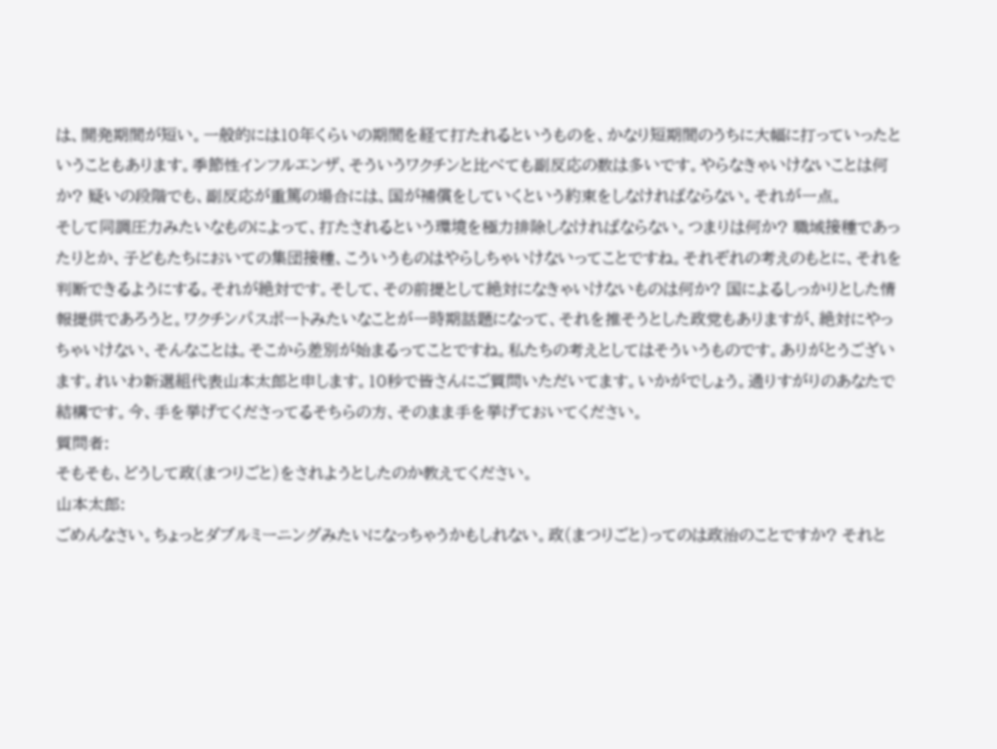は、開発期間が短い。一般的には10年くらいの期間を経て打たれるというものを、かなり短期間のうちに大幅に打っていったということもあります。季節性インフルエンザ、そういうワクチンと比べても副反応の数は多いです。やらなきゃいけないことは何か? 疑いの段階でも、副反応が重篤の場合には、国が補償をしていくという約束をしなければならない。それが一点。
そして同調圧力みたいなものによって、打たされるという環境を極力排除しなければならない。つまりは何か? 職域接種であったりとか、子どもたちにおいての集団接種、こういうものはやらしちゃいけないってことですね。それぞれの考えのもとに、それを判断できるようにする。それが絶対です。そして、その前提として絶対になきゃいけないものは何か? 国によるしっかりとした情報提供であろうと。ワクチンパスポートみたいなことが一時期話題になって、それを推そうとした政党もありますが、絶対にやっちゃいけない、そんなことは。そこから差別が始まるってことですね。私たちの考えとしてはそういうものです。ありがとうございます。れいわ新選組代表山本太郎と申します。10秒で皆さんにご質問いただいてます。いかがでしょう。通りすがりのあなたで結構です。今、手を挙げてくださってるそちらの方、そのまま手を挙げておいてください。
質問者:
そもそも、どうして政(まつりごと)をされようとしたのか教えてください。
山本太郎:
ごめんなさい。ちょっとダブルミーニングみたいになっちゃうかもしれない。政(まつりごと)ってのは政治のことですか? それと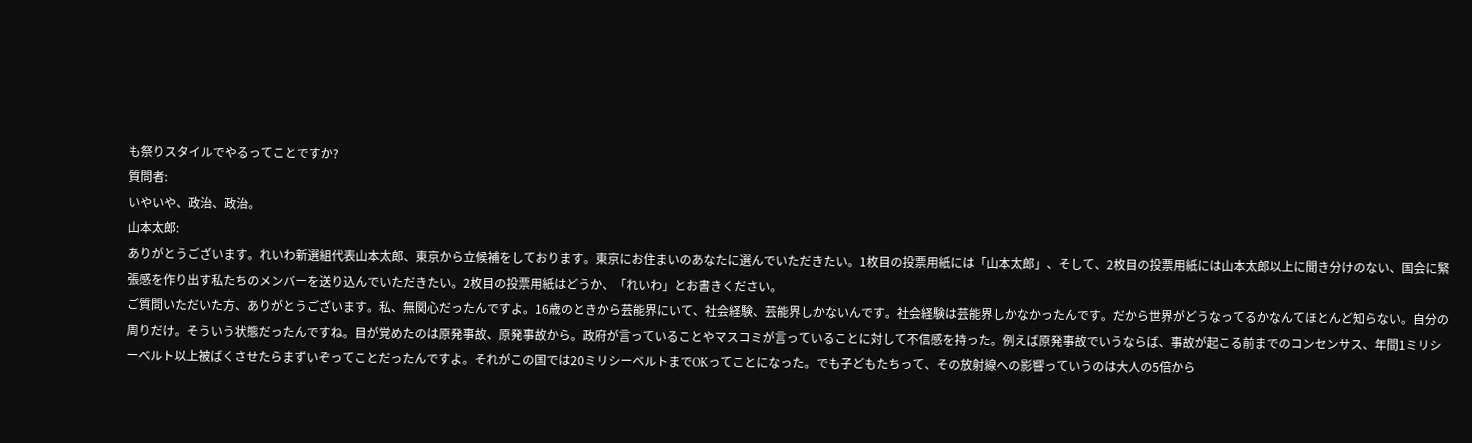も祭りスタイルでやるってことですか?
質問者:
いやいや、政治、政治。
山本太郎:
ありがとうございます。れいわ新選組代表山本太郎、東京から立候補をしております。東京にお住まいのあなたに選んでいただきたい。1枚目の投票用紙には「山本太郎」、そして、2枚目の投票用紙には山本太郎以上に聞き分けのない、国会に緊張感を作り出す私たちのメンバーを送り込んでいただきたい。2枚目の投票用紙はどうか、「れいわ」とお書きください。
ご質問いただいた方、ありがとうございます。私、無関心だったんですよ。16歳のときから芸能界にいて、社会経験、芸能界しかないんです。社会経験は芸能界しかなかったんです。だから世界がどうなってるかなんてほとんど知らない。自分の周りだけ。そういう状態だったんですね。目が覚めたのは原発事故、原発事故から。政府が言っていることやマスコミが言っていることに対して不信感を持った。例えば原発事故でいうならば、事故が起こる前までのコンセンサス、年間1ミリシーベルト以上被ばくさせたらまずいぞってことだったんですよ。それがこの国では20ミリシーベルトまでOKってことになった。でも子どもたちって、その放射線への影響っていうのは大人の5倍から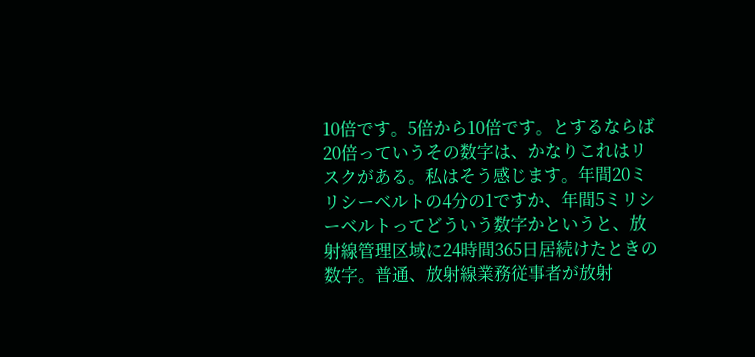10倍です。5倍から10倍です。とするならば20倍っていうその数字は、かなりこれはリスクがある。私はそう感じます。年間20ミリシーベルトの4分の1ですか、年間5ミリシーベルトってどういう数字かというと、放射線管理区域に24時間365日居続けたときの数字。普通、放射線業務従事者が放射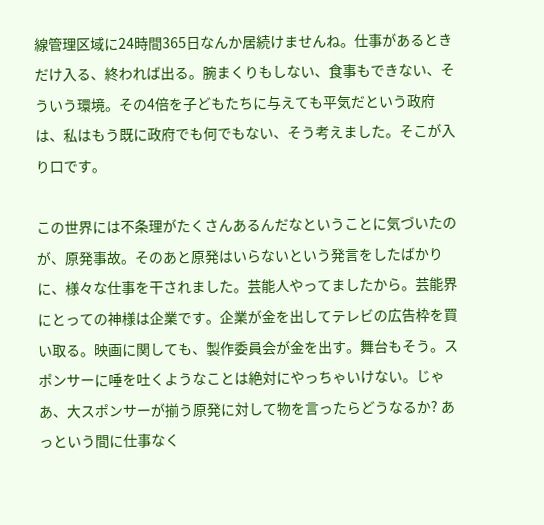線管理区域に24時間365日なんか居続けませんね。仕事があるときだけ入る、終われば出る。腕まくりもしない、食事もできない、そういう環境。その4倍を子どもたちに与えても平気だという政府は、私はもう既に政府でも何でもない、そう考えました。そこが入り口です。

この世界には不条理がたくさんあるんだなということに気づいたのが、原発事故。そのあと原発はいらないという発言をしたばかりに、様々な仕事を干されました。芸能人やってましたから。芸能界にとっての神様は企業です。企業が金を出してテレビの広告枠を買い取る。映画に関しても、製作委員会が金を出す。舞台もそう。スポンサーに唾を吐くようなことは絶対にやっちゃいけない。じゃあ、大スポンサーが揃う原発に対して物を言ったらどうなるか? あっという間に仕事なく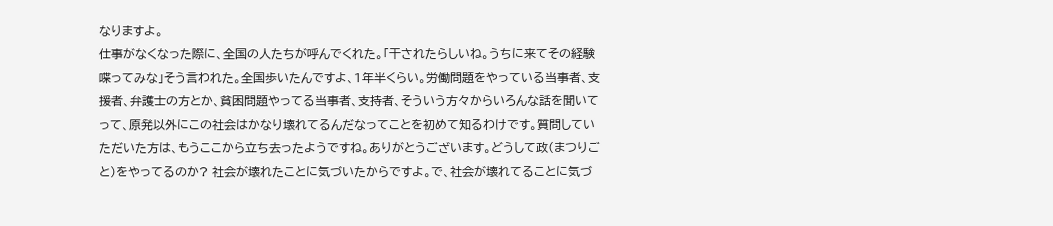なりますよ。
仕事がなくなった際に、全国の人たちが呼んでくれた。「干されたらしいね。うちに来てその経験喋ってみな」そう言われた。全国歩いたんですよ、1年半くらい。労働問題をやっている当事者、支援者、弁護士の方とか、貧困問題やってる当事者、支持者、そういう方々からいろんな話を聞いてって、原発以外にこの社会はかなり壊れてるんだなってことを初めて知るわけです。質問していただいた方は、もうここから立ち去ったようですね。ありがとうございます。どうして政(まつりごと)をやってるのか? 社会が壊れたことに気づいたからですよ。で、社会が壊れてることに気づ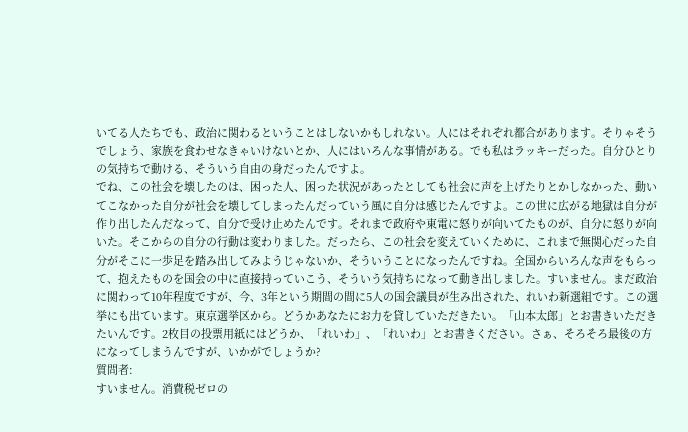いてる人たちでも、政治に関わるということはしないかもしれない。人にはそれぞれ都合があります。そりゃそうでしょう、家族を食わせなきゃいけないとか、人にはいろんな事情がある。でも私はラッキーだった。自分ひとりの気持ちで動ける、そういう自由の身だったんですよ。
でね、この社会を壊したのは、困った人、困った状況があったとしても社会に声を上げたりとかしなかった、動いてこなかった自分が社会を壊してしまったんだっていう風に自分は感じたんですよ。この世に広がる地獄は自分が作り出したんだなって、自分で受け止めたんです。それまで政府や東電に怒りが向いてたものが、自分に怒りが向いた。そこからの自分の行動は変わりました。だったら、この社会を変えていくために、これまで無関心だった自分がそこに一歩足を踏み出してみようじゃないか、そういうことになったんですね。全国からいろんな声をもらって、抱えたものを国会の中に直接持っていこう、そういう気持ちになって動き出しました。すいません。まだ政治に関わって10年程度ですが、今、3年という期間の間に5人の国会議員が生み出された、れいわ新選組です。この選挙にも出ています。東京選挙区から。どうかあなたにお力を貸していただきたい。「山本太郎」とお書きいただきたいんです。2枚目の投票用紙にはどうか、「れいわ」、「れいわ」とお書きください。さぁ、そろそろ最後の方になってしまうんですが、いかがでしょうか?
質問者:
すいません。消費税ゼロの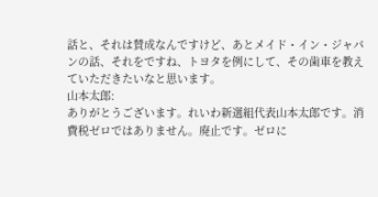話と、それは賛成なんですけど、あとメイド・イン・ジャパンの話、それをですね、トヨタを例にして、その歯車を教えていただきたいなと思います。
山本太郎:
ありがとうございます。れいわ新選組代表山本太郎です。消費税ゼロではありません。廃止です。ゼロに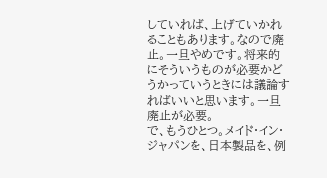していれば、上げていかれることもあります。なので廃止。一旦やめです。将来的にそういうものが必要かどうかっていうときには議論すればいいと思います。一旦廃止が必要。
で、もうひとつ。メイド・イン・ジャパンを、日本製品を、例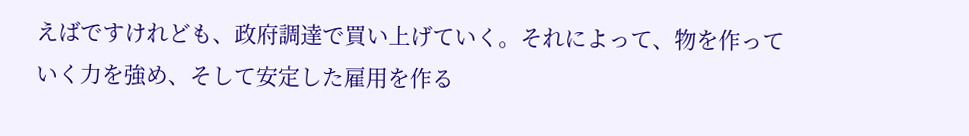えばですけれども、政府調達で買い上げていく。それによって、物を作っていく力を強め、そして安定した雇用を作る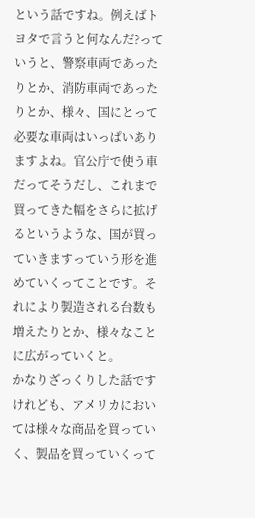という話ですね。例えばトヨタで言うと何なんだ?っていうと、警察車両であったりとか、消防車両であったりとか、様々、国にとって必要な車両はいっぱいありますよね。官公庁で使う車だってそうだし、これまで買ってきた幅をさらに拡げるというような、国が買っていきますっていう形を進めていくってことです。それにより製造される台数も増えたりとか、様々なことに広がっていくと。
かなりざっくりした話ですけれども、アメリカにおいては様々な商品を買っていく、製品を買っていくって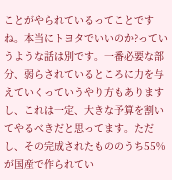ことがやられているってことですね。本当にトヨタでいいのか?っていうような話は別です。一番必要な部分、弱らされているところに力を与えていくっていうやり方もありますし、これは一定、大きな予算を割いてやるべきだと思ってます。ただし、その完成されたもののうち55%が国産で作られてい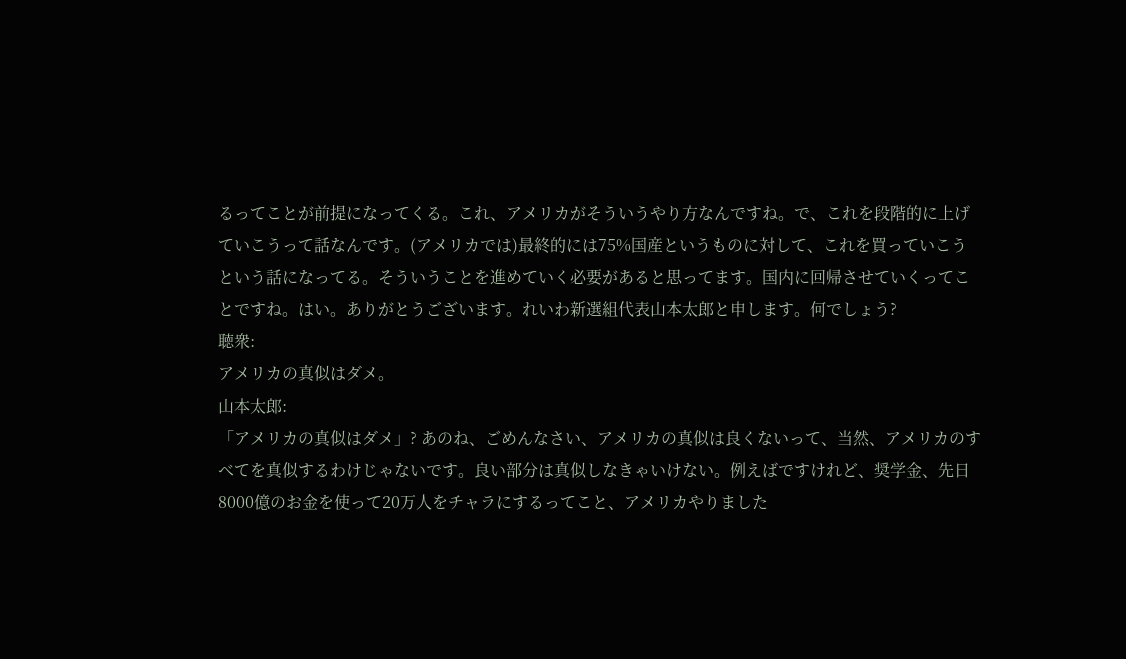るってことが前提になってくる。これ、アメリカがそういうやり方なんですね。で、これを段階的に上げていこうって話なんです。(アメリカでは)最終的には75%国産というものに対して、これを買っていこうという話になってる。そういうことを進めていく必要があると思ってます。国内に回帰させていくってことですね。はい。ありがとうございます。れいわ新選組代表山本太郎と申します。何でしょう?
聴衆:
アメリカの真似はダメ。
山本太郎:
「アメリカの真似はダメ」? あのね、ごめんなさい、アメリカの真似は良くないって、当然、アメリカのすべてを真似するわけじゃないです。良い部分は真似しなきゃいけない。例えばですけれど、奨学金、先日8000億のお金を使って20万人をチャラにするってこと、アメリカやりました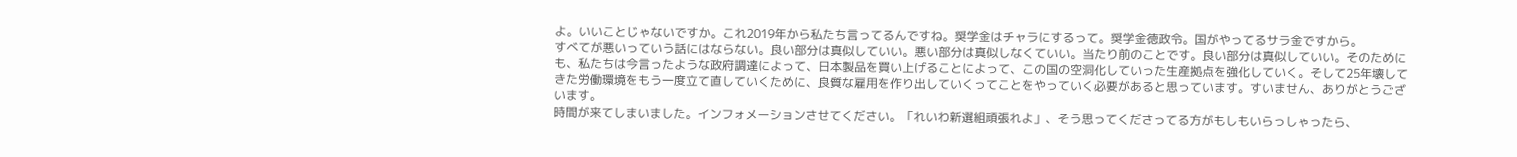よ。いいことじゃないですか。これ2019年から私たち言ってるんですね。奨学金はチャラにするって。奨学金徳政令。国がやってるサラ金ですから。
すべてが悪いっていう話にはならない。良い部分は真似していい。悪い部分は真似しなくていい。当たり前のことです。良い部分は真似していい。そのためにも、私たちは今言ったような政府調達によって、日本製品を買い上げることによって、この国の空洞化していった生産拠点を強化していく。そして25年壊してきた労働環境をもう一度立て直していくために、良質な雇用を作り出していくってことをやっていく必要があると思っています。すいません、ありがとうございます。
時間が来てしまいました。インフォメーションさせてください。「れいわ新選組頑張れよ」、そう思ってくださってる方がもしもいらっしゃったら、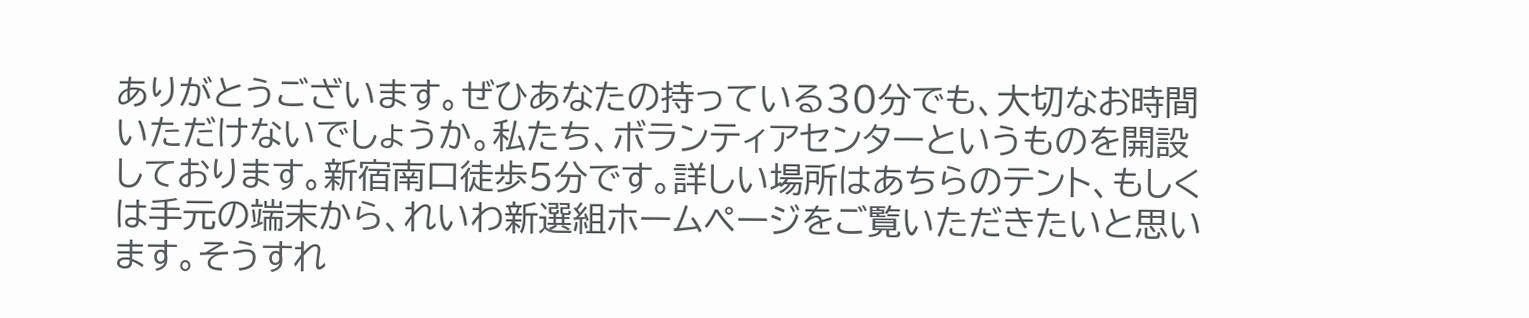ありがとうございます。ぜひあなたの持っている30分でも、大切なお時間いただけないでしょうか。私たち、ボランティアセンターというものを開設しております。新宿南口徒歩5分です。詳しい場所はあちらのテント、もしくは手元の端末から、れいわ新選組ホームページをご覧いただきたいと思います。そうすれ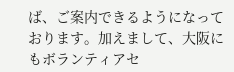ば、ご案内できるようになっております。加えまして、大阪にもボランティアセ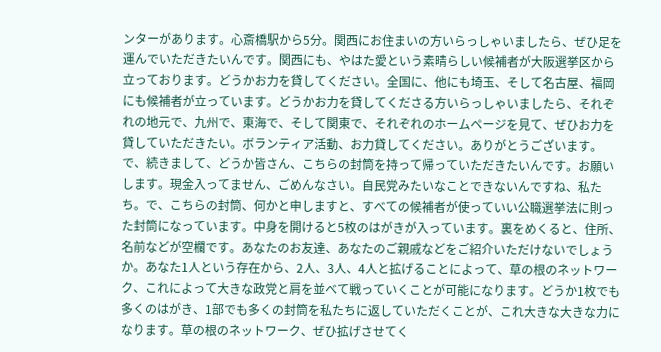ンターがあります。心斎橋駅から5分。関西にお住まいの方いらっしゃいましたら、ぜひ足を運んでいただきたいんです。関西にも、やはた愛という素晴らしい候補者が大阪選挙区から立っております。どうかお力を貸してください。全国に、他にも埼玉、そして名古屋、福岡にも候補者が立っています。どうかお力を貸してくださる方いらっしゃいましたら、それぞれの地元で、九州で、東海で、そして関東で、それぞれのホームページを見て、ぜひお力を貸していただきたい。ボランティア活動、お力貸してください。ありがとうございます。
で、続きまして、どうか皆さん、こちらの封筒を持って帰っていただきたいんです。お願いします。現金入ってません、ごめんなさい。自民党みたいなことできないんですね、私たち。で、こちらの封筒、何かと申しますと、すべての候補者が使っていい公職選挙法に則った封筒になっています。中身を開けると5枚のはがきが入っています。裏をめくると、住所、名前などが空欄です。あなたのお友達、あなたのご親戚などをご紹介いただけないでしょうか。あなた1人という存在から、2人、3人、4人と拡げることによって、草の根のネットワーク、これによって大きな政党と肩を並べて戦っていくことが可能になります。どうか1枚でも多くのはがき、1部でも多くの封筒を私たちに返していただくことが、これ大きな大きな力になります。草の根のネットワーク、ぜひ拡げさせてく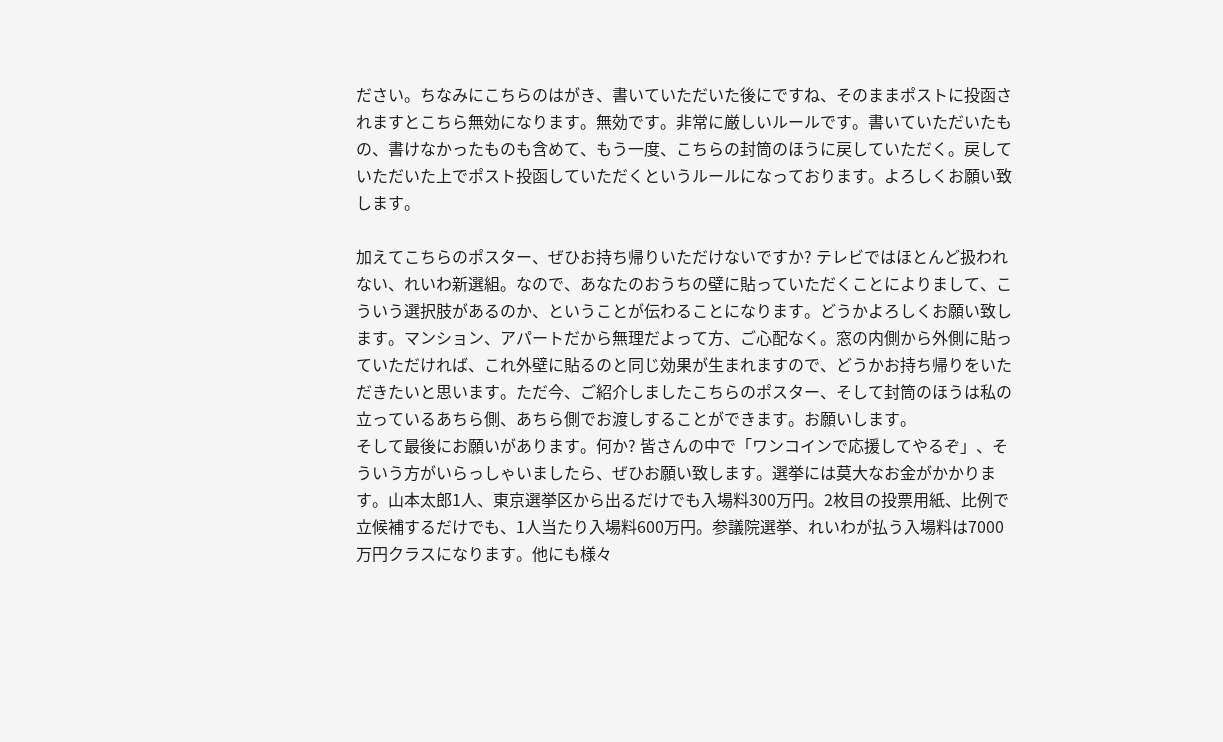ださい。ちなみにこちらのはがき、書いていただいた後にですね、そのままポストに投函されますとこちら無効になります。無効です。非常に厳しいルールです。書いていただいたもの、書けなかったものも含めて、もう一度、こちらの封筒のほうに戻していただく。戻していただいた上でポスト投函していただくというルールになっております。よろしくお願い致します。

加えてこちらのポスター、ぜひお持ち帰りいただけないですか? テレビではほとんど扱われない、れいわ新選組。なので、あなたのおうちの壁に貼っていただくことによりまして、こういう選択肢があるのか、ということが伝わることになります。どうかよろしくお願い致します。マンション、アパートだから無理だよって方、ご心配なく。窓の内側から外側に貼っていただければ、これ外壁に貼るのと同じ効果が生まれますので、どうかお持ち帰りをいただきたいと思います。ただ今、ご紹介しましたこちらのポスター、そして封筒のほうは私の立っているあちら側、あちら側でお渡しすることができます。お願いします。
そして最後にお願いがあります。何か? 皆さんの中で「ワンコインで応援してやるぞ」、そういう方がいらっしゃいましたら、ぜひお願い致します。選挙には莫大なお金がかかります。山本太郎1人、東京選挙区から出るだけでも入場料300万円。2枚目の投票用紙、比例で立候補するだけでも、1人当たり入場料600万円。参議院選挙、れいわが払う入場料は7000万円クラスになります。他にも様々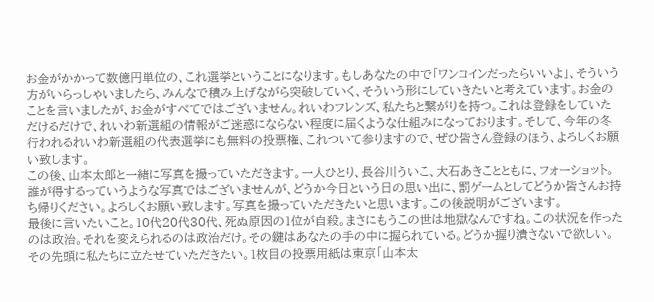お金がかかって数億円単位の、これ選挙ということになります。もしあなたの中で「ワンコインだったらいいよ」、そういう方がいらっしゃいましたら、みんなで積み上げながら突破していく、そういう形にしていきたいと考えています。お金のことを言いましたが、お金がすべてではございません。れいわフレンズ、私たちと繋がりを持つ。これは登録をしていただけるだけで、れいわ新選組の情報がご迷惑にならない程度に届くような仕組みになっております。そして、今年の冬行われるれいわ新選組の代表選挙にも無料の投票権、これついて参りますので、ぜひ皆さん登録のほう、よろしくお願い致します。
この後、山本太郎と一緒に写真を撮っていただきます。一人ひとり、長谷川ういこ、大石あきことともに、フォーショット。誰が得するっていうような写真ではございませんが、どうか今日という日の思い出に、罰ゲームとしてどうか皆さんお持ち帰りください。よろしくお願い致します。写真を撮っていただきたいと思います。この後説明がございます。
最後に言いたいこと。10代20代30代、死ぬ原因の1位が自殺。まさにもうこの世は地獄なんですね。この状況を作ったのは政治。それを変えられるのは政治だけ。その鍵はあなたの手の中に握られている。どうか握り潰さないで欲しい。その先頭に私たちに立たせていただきたい。1枚目の投票用紙は東京「山本太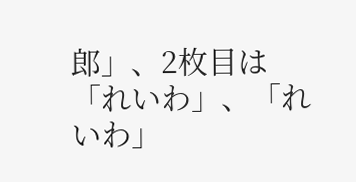郎」、2枚目は「れいわ」、「れいわ」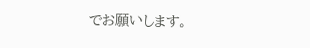でお願いします。